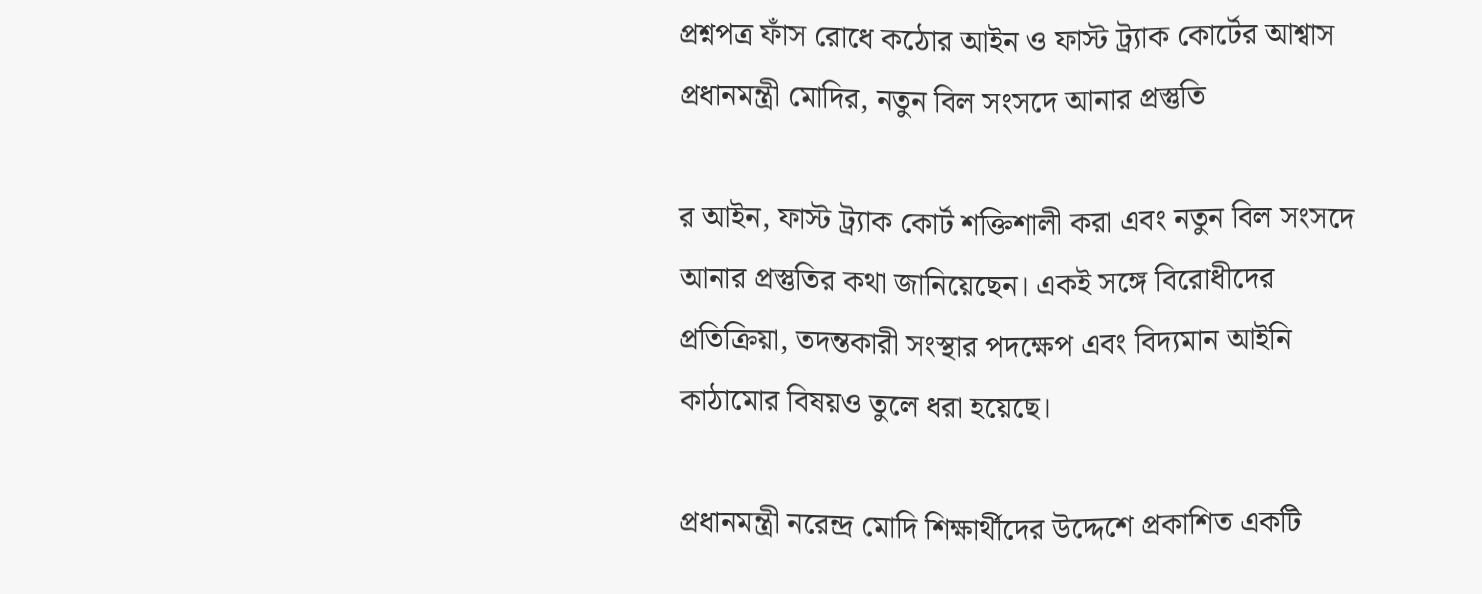প্রশ্নপত্র ফাঁস রোধে কঠোর আইন ও ফাস্ট ট্র্যাক কোর্টের আশ্বাস প্রধানমন্ত্রী মোদির, নতুন বিল সংসদে আনার প্রস্তুতি

র আইন, ফাস্ট ট্র্যাক কোর্ট শক্তিশালী করা এবং নতুন বিল সংসদে আনার প্রস্তুতির কথা জানিয়েছেন। একই সঙ্গে বিরোধীদের প্রতিক্রিয়া, তদন্তকারী সংস্থার পদক্ষেপ এবং বিদ্যমান আইনি কাঠামোর বিষয়ও তুলে ধরা হয়েছে।

প্রধানমন্ত্রী নরেন্দ্র মোদি শিক্ষার্থীদের উদ্দেশে প্রকাশিত একটি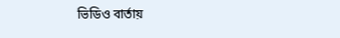ভিডিও বার্তায়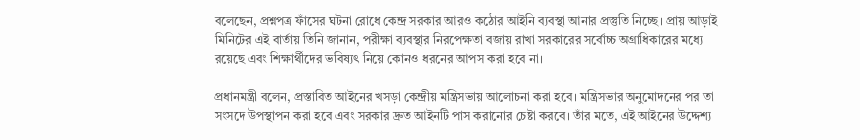বলেছেন, প্রশ্নপত্র ফাঁসের ঘটনা রোধে কেন্দ্র সরকার আরও কঠোর আইনি ব্যবস্থা আনার প্রস্তুতি নিচ্ছে। প্রায় আড়াই মিনিটের এই বার্তায় তিনি জানান, পরীক্ষা ব্যবস্থার নিরপেক্ষতা বজায় রাখা সরকারের সর্বোচ্চ অগ্রাধিকারের মধ্যে রয়েছে এবং শিক্ষার্থীদের ভবিষ্যৎ নিয়ে কোনও ধরনের আপস করা হবে না।

প্রধানমন্ত্রী বলেন, প্রস্তাবিত আইনের খসড়া কেন্দ্রীয় মন্ত্রিসভায় আলোচনা করা হবে। মন্ত্রিসভার অনুমোদনের পর তা সংসদে উপস্থাপন করা হবে এবং সরকার দ্রুত আইনটি পাস করানোর চেষ্টা করবে। তাঁর মতে, এই আইনের উদ্দেশ্য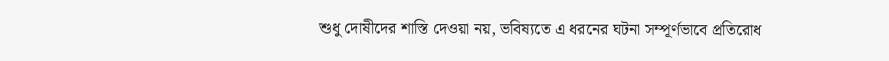শুধু দোষীদের শাস্তি দেওয়া নয়, ভবিষ্যতে এ ধরনের ঘটনা সম্পূর্ণভাবে প্রতিরোধ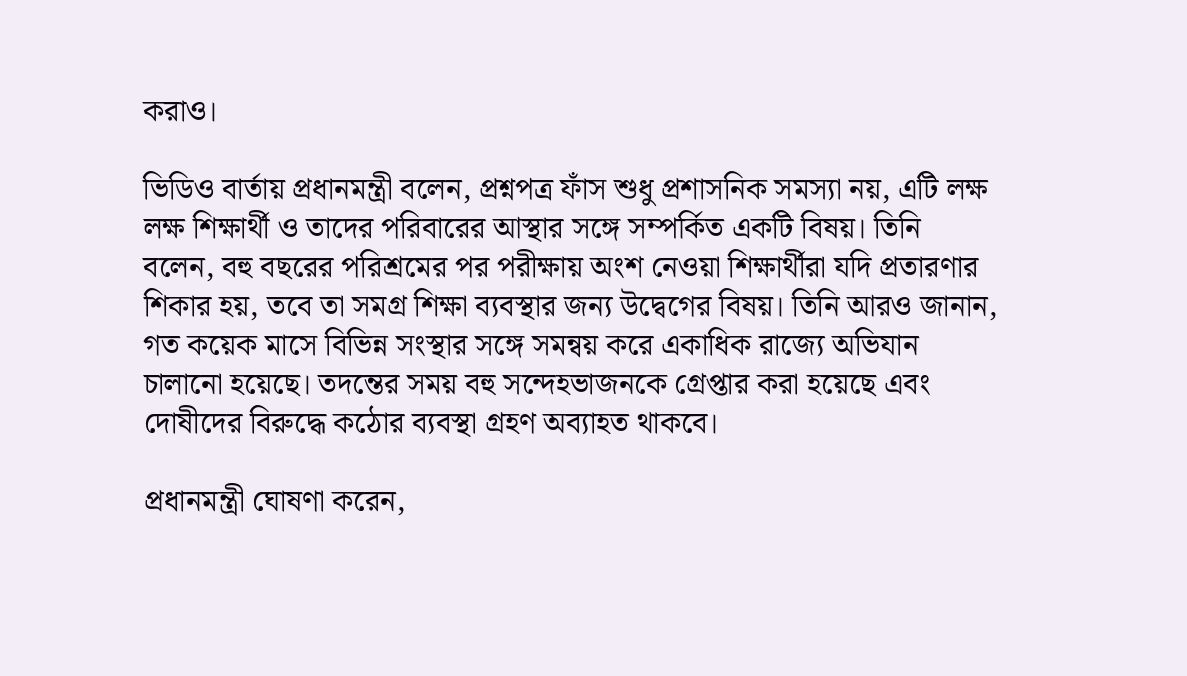করাও।

ভিডিও বার্তায় প্রধানমন্ত্রী বলেন, প্রশ্নপত্র ফাঁস শুধু প্রশাসনিক সমস্যা নয়, এটি লক্ষ লক্ষ শিক্ষার্থী ও তাদের পরিবারের আস্থার সঙ্গে সম্পর্কিত একটি বিষয়। তিনি বলেন, বহু বছরের পরিশ্রমের পর পরীক্ষায় অংশ নেওয়া শিক্ষার্থীরা যদি প্রতারণার শিকার হয়, তবে তা সমগ্র শিক্ষা ব্যবস্থার জন্য উদ্বেগের বিষয়। তিনি আরও জানান, গত কয়েক মাসে বিভিন্ন সংস্থার সঙ্গে সমন্বয় করে একাধিক রাজ্যে অভিযান চালানো হয়েছে। তদন্তের সময় বহু সন্দেহভাজনকে গ্রেপ্তার করা হয়েছে এবং দোষীদের বিরুদ্ধে কঠোর ব্যবস্থা গ্রহণ অব্যাহত থাকবে।

প্রধানমন্ত্রী ঘোষণা করেন,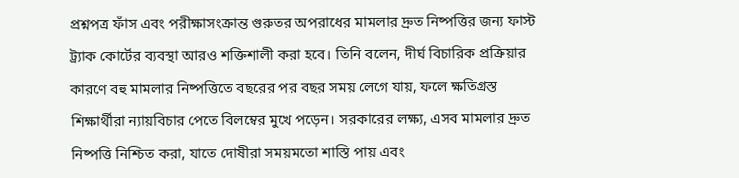প্রশ্নপত্র ফাঁস এবং পরীক্ষাসংক্রান্ত গুরুতর অপরাধের মামলার দ্রুত নিষ্পত্তির জন্য ফাস্ট ট্র্যাক কোর্টের ব্যবস্থা আরও শক্তিশালী করা হবে। তিনি বলেন, দীর্ঘ বিচারিক প্রক্রিয়ার কারণে বহু মামলার নিষ্পত্তিতে বছরের পর বছর সময় লেগে যায়, ফলে ক্ষতিগ্রস্ত শিক্ষার্থীরা ন্যায়বিচার পেতে বিলম্বের মুখে পড়েন। সরকারের লক্ষ্য, এসব মামলার দ্রুত নিষ্পত্তি নিশ্চিত করা, যাতে দোষীরা সময়মতো শাস্তি পায় এবং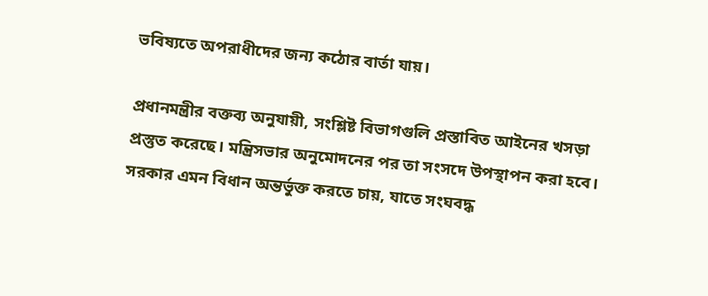ভবিষ্যতে অপরাধীদের জন্য কঠোর বার্তা যায়।

প্রধানমন্ত্রীর বক্তব্য অনুযায়ী, সংশ্লিষ্ট বিভাগগুলি প্রস্তাবিত আইনের খসড়া প্রস্তুত করেছে। মন্ত্রিসভার অনুমোদনের পর তা সংসদে উপস্থাপন করা হবে। সরকার এমন বিধান অন্তর্ভুক্ত করতে চায়, যাতে সংঘবদ্ধ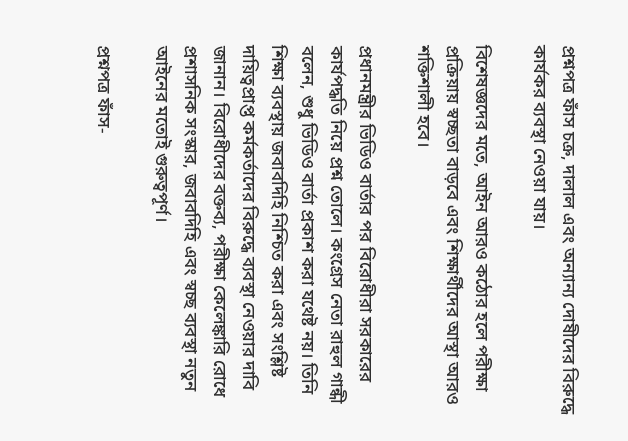প্রশ্নপত্র ফাঁস চক্র, দালাল এবং অন্যান্য দোষীদের বিরুদ্ধে কার্যকর ব্যবস্থা নেওয়া যায়।

বিশেষজ্ঞদের মতে, আইন আরও কঠোর হলে পরীক্ষা প্রক্রিয়ায় স্বচ্ছতা বাড়বে এবং শিক্ষার্থীদের আস্থা আরও শক্তিশালী হবে।

প্রধানমন্ত্রীর ভিডিও বার্তার পর বিরোধীরা সরকারের কার্যপদ্ধতি নিয়ে প্রশ্ন তোলে। কংগ্রেস নেতা রাহুল গান্ধী বলেন, শুধু ভিডিও বার্তা প্রকাশ করা যথেষ্ট নয়। তিনি শিক্ষা ব্যবস্থায় জবাবদিহি নিশ্চিত করা এবং সংশ্লিষ্ট দায়িত্বপ্রাপ্ত কর্মকর্তাদের বিরুদ্ধে ব্যবস্থা নেওয়ার দাবি জানান। বিরোধীদের বক্তব্য, পরীক্ষা কেলেঙ্কারি রোধে প্রশাসনিক সংস্কার, জবাবদিহি এবং স্বচ্ছ ব্যবস্থা নতুন আইনের মতোই গুরুত্বপূর্ণ।

প্রশ্নপত্র ফাঁস-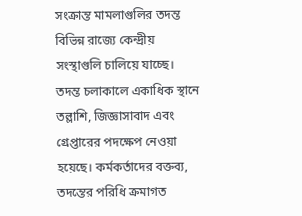সংক্রান্ত মামলাগুলির তদন্ত বিভিন্ন রাজ্যে কেন্দ্রীয় সংস্থাগুলি চালিয়ে যাচ্ছে। তদন্ত চলাকালে একাধিক স্থানে তল্লাশি, জিজ্ঞাসাবাদ এবং গ্রেপ্তারের পদক্ষেপ নেওয়া হয়েছে। কর্মকর্তাদের বক্তব্য, তদন্তের পরিধি ক্রমাগত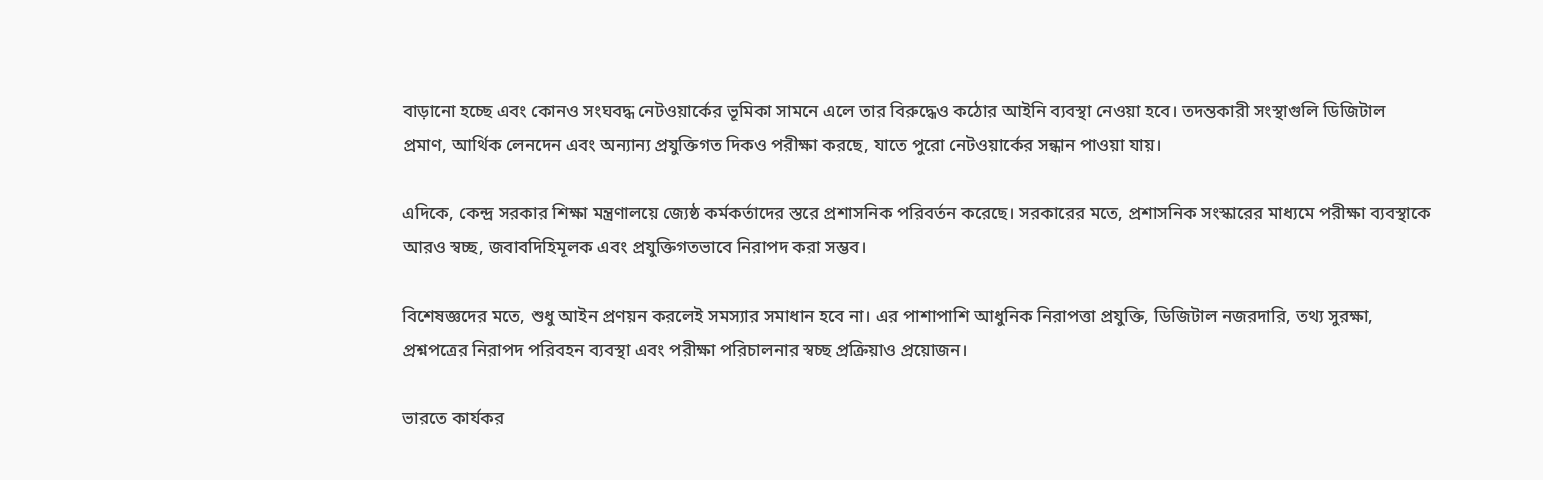বাড়ানো হচ্ছে এবং কোনও সংঘবদ্ধ নেটওয়ার্কের ভূমিকা সামনে এলে তার বিরুদ্ধেও কঠোর আইনি ব্যবস্থা নেওয়া হবে। তদন্তকারী সংস্থাগুলি ডিজিটাল প্রমাণ, আর্থিক লেনদেন এবং অন্যান্য প্রযুক্তিগত দিকও পরীক্ষা করছে, যাতে পুরো নেটওয়ার্কের সন্ধান পাওয়া যায়।

এদিকে, কেন্দ্র সরকার শিক্ষা মন্ত্রণালয়ে জ্যেষ্ঠ কর্মকর্তাদের স্তরে প্রশাসনিক পরিবর্তন করেছে। সরকারের মতে, প্রশাসনিক সংস্কারের মাধ্যমে পরীক্ষা ব্যবস্থাকে আরও স্বচ্ছ, জবাবদিহিমূলক এবং প্রযুক্তিগতভাবে নিরাপদ করা সম্ভব।

বিশেষজ্ঞদের মতে, শুধু আইন প্রণয়ন করলেই সমস্যার সমাধান হবে না। এর পাশাপাশি আধুনিক নিরাপত্তা প্রযুক্তি, ডিজিটাল নজরদারি, তথ্য সুরক্ষা, প্রশ্নপত্রের নিরাপদ পরিবহন ব্যবস্থা এবং পরীক্ষা পরিচালনার স্বচ্ছ প্রক্রিয়াও প্রয়োজন।

ভারতে কার্যকর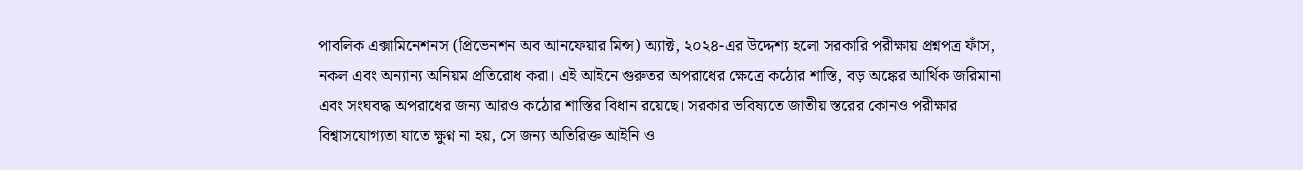পাবলিক এক্সামিনেশনস (প্রিভেনশন অব আনফেয়ার মিন্স) অ্যাক্ট, ২০২৪-এর উদ্দেশ্য হলো সরকারি পরীক্ষায় প্রশ্নপত্র ফাঁস, নকল এবং অন্যান্য অনিয়ম প্রতিরোধ করা। এই আইনে গুরুতর অপরাধের ক্ষেত্রে কঠোর শাস্তি, বড় অঙ্কের আর্থিক জরিমানা এবং সংঘবদ্ধ অপরাধের জন্য আরও কঠোর শাস্তির বিধান রয়েছে। সরকার ভবিষ্যতে জাতীয় স্তরের কোনও পরীক্ষার বিশ্বাসযোগ্যতা যাতে ক্ষুণ্ন না হয়, সে জন্য অতিরিক্ত আইনি ও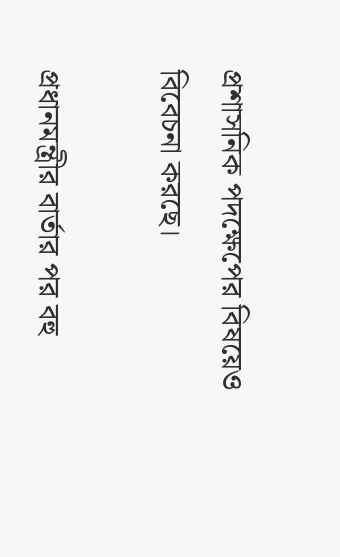প্রশাসনিক পদক্ষেপের বিষয়েও বিবেচনা করছে।

প্রধানমন্ত্রীর বার্তার পর বহু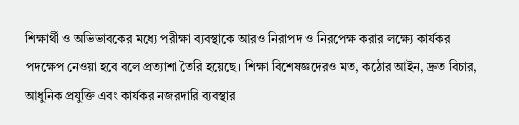শিক্ষার্থী ও অভিভাবকের মধ্যে পরীক্ষা ব্যবস্থাকে আরও নিরাপদ ও নিরপেক্ষ করার লক্ষ্যে কার্যকর পদক্ষেপ নেওয়া হবে বলে প্রত্যাশা তৈরি হয়েছে। শিক্ষা বিশেষজ্ঞদেরও মত, কঠোর আইন, দ্রুত বিচার, আধুনিক প্রযুক্তি এবং কার্যকর নজরদারি ব্যবস্থার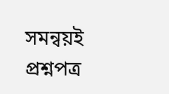সমন্বয়ই প্রশ্নপত্র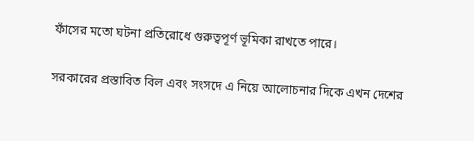ফাঁসের মতো ঘটনা প্রতিরোধে গুরুত্বপূর্ণ ভূমিকা রাখতে পারে।

সরকারের প্রস্তাবিত বিল এবং সংসদে এ নিয়ে আলোচনার দিকে এখন দেশের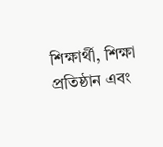শিক্ষার্থী, শিক্ষা প্রতিষ্ঠান এবং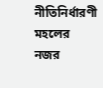নীতিনির্ধারণী মহলের নজর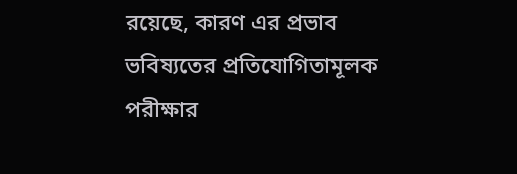রয়েছে, কারণ এর প্রভাব ভবিষ্যতের প্রতিযোগিতামূলক পরীক্ষার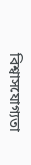বিশ্বাসযোগ্যতা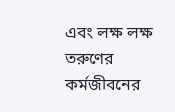এবং লক্ষ লক্ষ তরুণের কর্মজীবনের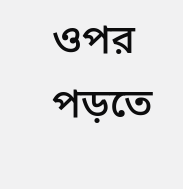ওপর পড়তে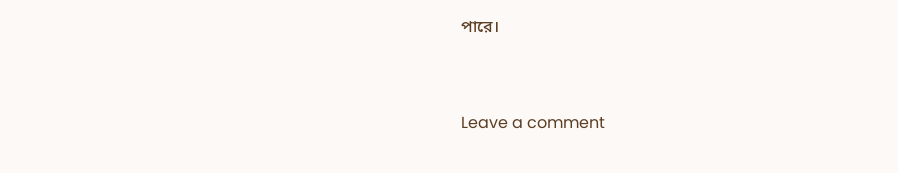পারে।



Leave a comment